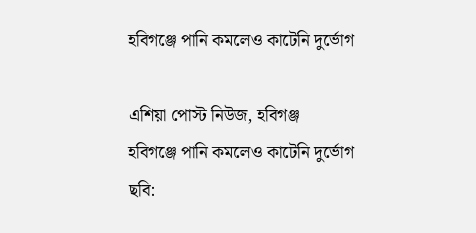হবিগঞ্জে পানি কমলেও কাটেনি দুর্ভোগ

এশিয়া পোস্ট নিউজ, হবিগঞ্জ
হবিগঞ্জে পানি কমলেও কাটেনি দুর্ভোগ
ছবি: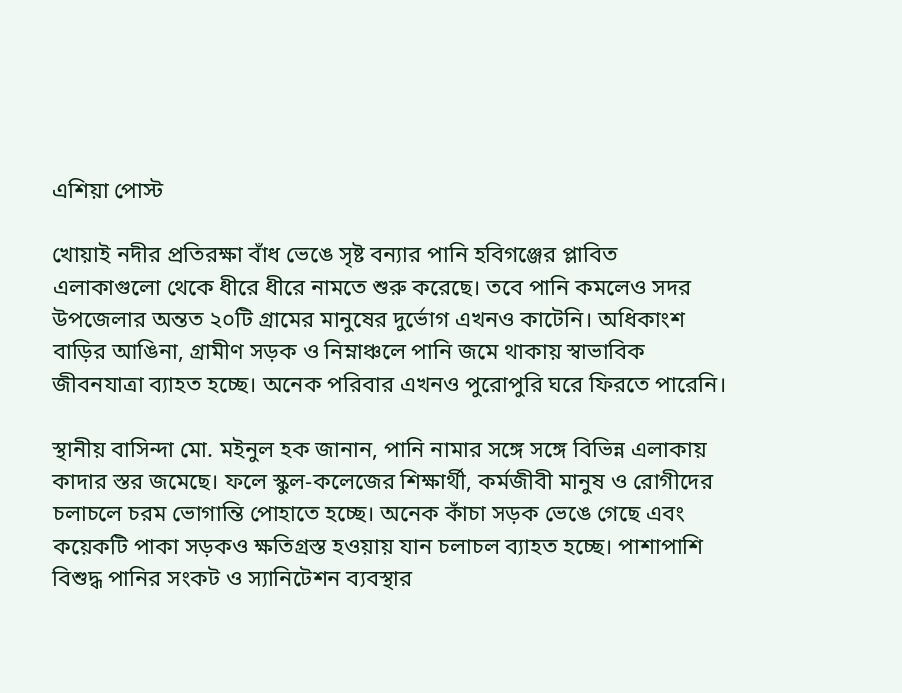এশিয়া পোস্ট

খোয়াই নদীর প্রতিরক্ষা বাঁধ ভেঙে সৃষ্ট বন্যার পানি হবিগঞ্জের প্লাবিত এলাকাগুলো থেকে ধীরে ধীরে নামতে শুরু করেছে। তবে পানি কমলেও সদর উপজেলার অন্তত ২০টি গ্রামের মানুষের দুর্ভোগ এখনও কাটেনি। অধিকাংশ বাড়ির আঙিনা, গ্রামীণ সড়ক ও নিম্নাঞ্চলে পানি জমে থাকায় স্বাভাবিক জীবনযাত্রা ব্যাহত হচ্ছে। অনেক পরিবার এখনও পুরোপুরি ঘরে ফিরতে পারেনি।

স্থানীয় বাসিন্দা মো. মইনুল হক জানান, পানি নামার সঙ্গে সঙ্গে বিভিন্ন এলাকায় কাদার স্তর জমেছে। ফলে স্কুল-কলেজের শিক্ষার্থী, কর্মজীবী মানুষ ও রোগীদের চলাচলে চরম ভোগান্তি পোহাতে হচ্ছে। অনেক কাঁচা সড়ক ভেঙে গেছে এবং কয়েকটি পাকা সড়কও ক্ষতিগ্রস্ত হওয়ায় যান চলাচল ব্যাহত হচ্ছে। পাশাপাশি বিশুদ্ধ পানির সংকট ও স্যানিটেশন ব্যবস্থার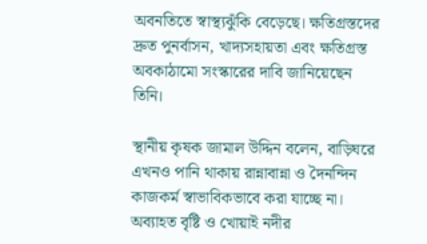অবনতিতে স্বাস্থ্যঝুঁকি বেড়েছে। ক্ষতিগ্রস্তদের দ্রুত পুনর্বাসন, খাদ্যসহায়তা এবং ক্ষতিগ্রস্ত অবকাঠামো সংস্কারের দাবি জানিয়েছেন তিনি।

স্থানীয় কৃষক জামাল উদ্দিন বলেন, বাড়িঘরে এখনও পানি থাকায় রান্নাবান্না ও দৈনন্দিন কাজকর্ম স্বাভাবিকভাবে করা যাচ্ছে না। অব্যাহত বৃষ্টি ও খোয়াই নদীর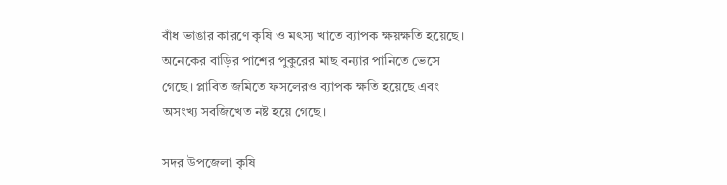বাঁধ ভাঙার কারণে কৃষি ও মৎস্য খাতে ব্যাপক ক্ষয়ক্ষতি হয়েছে। অনেকের বাড়ির পাশের পুকুরের মাছ বন্যার পানিতে ভেসে গেছে। প্লাবিত জমিতে ফসলেরও ব্যাপক ক্ষতি হয়েছে এবং অসংখ্য সবজিখেত নষ্ট হয়ে গেছে।

সদর উপজেলা কৃষি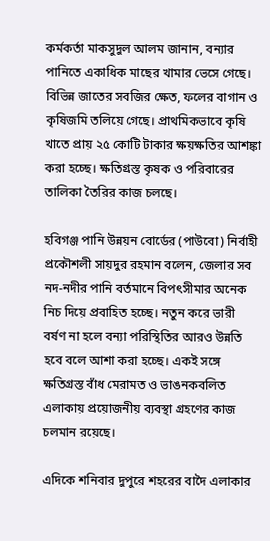কর্মকর্তা মাকসুদুল আলম জানান, বন্যার পানিতে একাধিক মাছের খামার ভেসে গেছে। বিভিন্ন জাতের সবজির ক্ষেত, ফলের বাগান ও কৃষিজমি তলিয়ে গেছে। প্রাথমিকভাবে কৃষি খাতে প্রায় ২৫ কোটি টাকার ক্ষয়ক্ষতির আশঙ্কা করা হচ্ছে। ক্ষতিগ্রস্ত কৃষক ও পরিবারের তালিকা তৈরির কাজ চলছে।

হবিগঞ্জ পানি উন্নয়ন বোর্ডের (পাউবো) নির্বাহী প্রকৌশলী সায়দুর রহমান বলেন, জেলার সব নদ-নদীর পানি বর্তমানে বিপৎসীমার অনেক নিচ দিয়ে প্রবাহিত হচ্ছে। নতুন করে ভারী বর্ষণ না হলে বন্যা পরিস্থিতির আরও উন্নতি হবে বলে আশা করা হচ্ছে। একই সঙ্গে ক্ষতিগ্রস্ত বাঁধ মেরামত ও ভাঙনকবলিত এলাকায় প্রয়োজনীয় ব্যবস্থা গ্রহণের কাজ চলমান রয়েছে।

এদিকে শনিবার দুপুরে শহরের বাদৈ এলাকার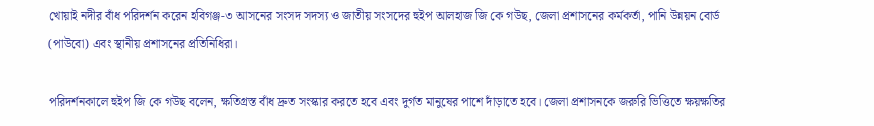খোয়াই নদীর বাঁধ পরিদর্শন করেন হবিগঞ্জ-৩ আসনের সংসদ সদস্য ও জাতীয় সংসদের হুইপ আলহাজ জি কে গউছ, জেলা প্রশাসনের কর্মকর্তা, পানি উন্নয়ন বোর্ড (পাউবো) এবং স্থানীয় প্রশাসনের প্রতিনিধিরা।

পরিদর্শনকালে হুইপ জি কে গউছ বলেন, ক্ষতিগ্রস্ত বাঁধ দ্রুত সংস্কার করতে হবে এবং দুর্গত মানুষের পাশে দাঁড়াতে হবে। জেলা প্রশাসনকে জরুরি ভিত্তিতে ক্ষয়ক্ষতির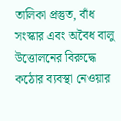তালিকা প্রস্তুত, বাঁধ সংস্কার এবং অবৈধ বালু উত্তোলনের বিরুদ্ধে কঠোর ব্যবস্থা নেওয়ার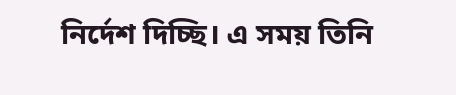নির্দেশ দিচ্ছি। এ সময় তিনি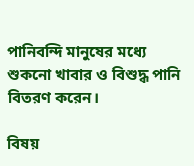পানিবন্দি মানুষের মধ্যে শুকনো খাবার ও বিশুদ্ধ পানি বিতরণ করেন।

বিষয়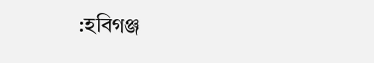:হবিগঞ্জ